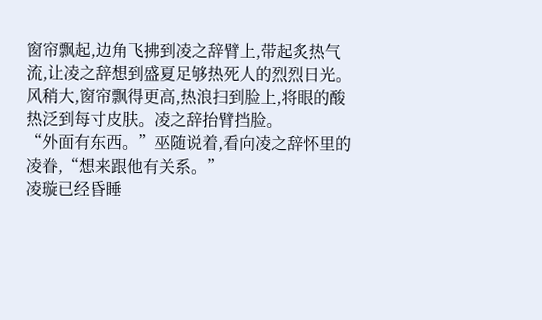窗帘飘起,边角飞拂到凌之辞臂上,带起炙热气流,让凌之辞想到盛夏足够热死人的烈烈日光。
风稍大,窗帘飘得更高,热浪扫到脸上,将眼的酸热泛到每寸皮肤。凌之辞抬臂挡脸。
“外面有东西。”巫随说着,看向凌之辞怀里的凌眷,“想来跟他有关系。”
凌璇已经昏睡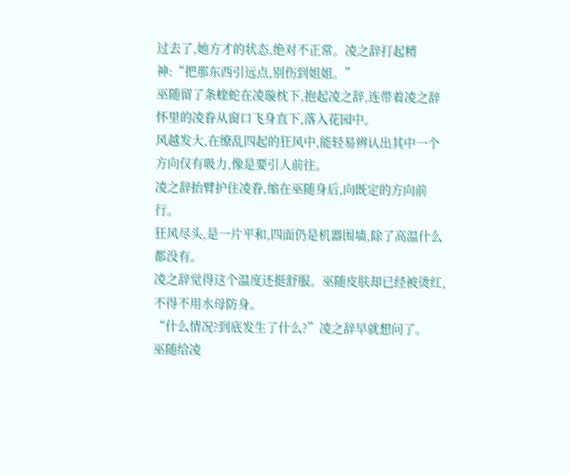过去了,她方才的状态,绝对不正常。凌之辞打起精神:“把那东西引远点,别伤到姐姐。”
巫随留了条蝰蛇在凌璇枕下,抱起凌之辞,连带着凌之辞怀里的凌眷从窗口飞身直下,落入花园中。
风越发大,在缭乱四起的狂风中,能轻易辨认出其中一个方向仅有吸力,像是要引人前往。
凌之辞抬臂护住凌眷,缩在巫随身后,向既定的方向前行。
狂风尽头,是一片平和,四面仍是机器围墙,除了高温什么都没有。
凌之辞觉得这个温度还挺舒服。巫随皮肤却已经被烫红,不得不用水母防身。
“什么情况?到底发生了什么?”凌之辞早就想问了。
巫随给凌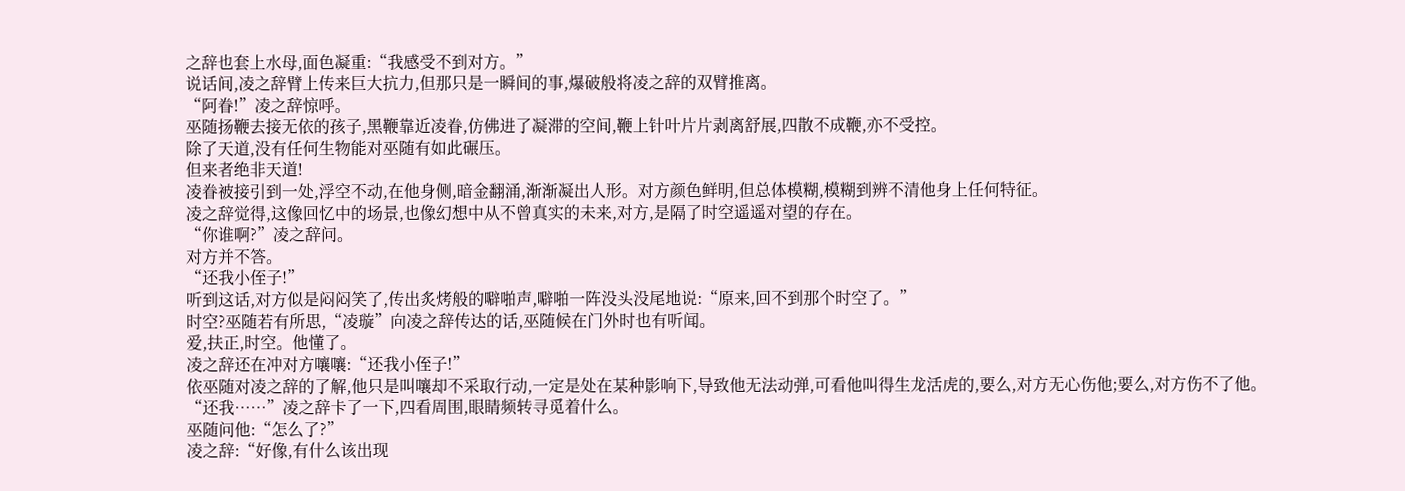之辞也套上水母,面色凝重:“我感受不到对方。”
说话间,凌之辞臂上传来巨大抗力,但那只是一瞬间的事,爆破般将凌之辞的双臂推离。
“阿眷!”凌之辞惊呼。
巫随扬鞭去接无依的孩子,黑鞭靠近凌眷,仿佛进了凝滞的空间,鞭上针叶片片剥离舒展,四散不成鞭,亦不受控。
除了天道,没有任何生物能对巫随有如此碾压。
但来者绝非天道!
凌眷被接引到一处,浮空不动,在他身侧,暗金翻涌,渐渐凝出人形。对方颜色鲜明,但总体模糊,模糊到辨不清他身上任何特征。
凌之辞觉得,这像回忆中的场景,也像幻想中从不曾真实的未来,对方,是隔了时空遥遥对望的存在。
“你谁啊?”凌之辞问。
对方并不答。
“还我小侄子!”
听到这话,对方似是闷闷笑了,传出炙烤般的噼啪声,噼啪一阵没头没尾地说:“原来,回不到那个时空了。”
时空?巫随若有所思,“凌璇”向凌之辞传达的话,巫随候在门外时也有听闻。
爱,扶正,时空。他懂了。
凌之辞还在冲对方嚷嚷:“还我小侄子!”
依巫随对凌之辞的了解,他只是叫嚷却不采取行动,一定是处在某种影响下,导致他无法动弹,可看他叫得生龙活虎的,要么,对方无心伤他;要么,对方伤不了他。
“还我……”凌之辞卡了一下,四看周围,眼睛频转寻觅着什么。
巫随问他:“怎么了?”
凌之辞:“好像,有什么该出现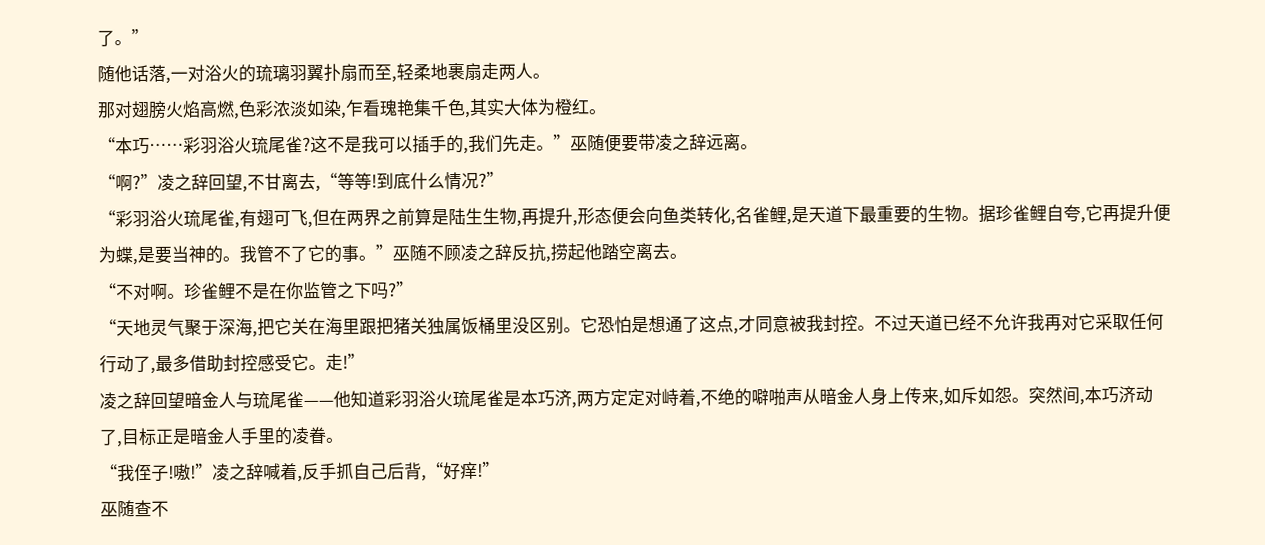了。”
随他话落,一对浴火的琉璃羽翼扑扇而至,轻柔地裹扇走两人。
那对翅膀火焰高燃,色彩浓淡如染,乍看瑰艳集千色,其实大体为橙红。
“本巧……彩羽浴火琉尾雀?这不是我可以插手的,我们先走。”巫随便要带凌之辞远离。
“啊?”凌之辞回望,不甘离去,“等等!到底什么情况?”
“彩羽浴火琉尾雀,有翅可飞,但在两界之前算是陆生生物,再提升,形态便会向鱼类转化,名雀鲤,是天道下最重要的生物。据珍雀鲤自夸,它再提升便为蝶,是要当神的。我管不了它的事。”巫随不顾凌之辞反抗,捞起他踏空离去。
“不对啊。珍雀鲤不是在你监管之下吗?”
“天地灵气聚于深海,把它关在海里跟把猪关独属饭桶里没区别。它恐怕是想通了这点,才同意被我封控。不过天道已经不允许我再对它采取任何行动了,最多借助封控感受它。走!”
凌之辞回望暗金人与琉尾雀——他知道彩羽浴火琉尾雀是本巧济,两方定定对峙着,不绝的噼啪声从暗金人身上传来,如斥如怨。突然间,本巧济动了,目标正是暗金人手里的凌眷。
“我侄子!嗷!”凌之辞喊着,反手抓自己后背,“好痒!”
巫随查不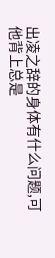出凌之辞的身体有什么问题,可他背上总是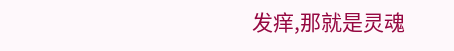发痒,那就是灵魂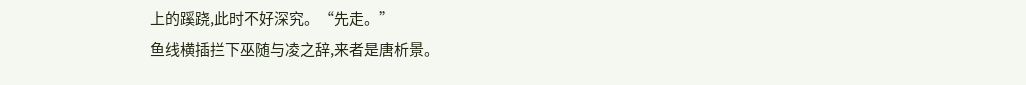上的蹊跷,此时不好深究。“先走。”
鱼线横插拦下巫随与凌之辞,来者是唐析景。